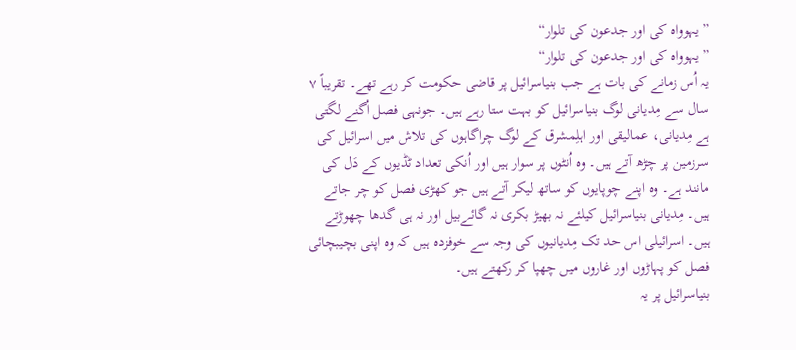”یہوواہ کی اور جدعون کی تلوار“
”یہوواہ کی اور جدعون کی تلوار“
یہ اُس زمانے کی بات ہے جب بنیاسرائیل پر قاضی حکومت کر رہے تھے۔ تقریباً ۷ سال سے مِدیانی لوگ بنیاسرائیل کو بہت ستا رہے ہیں۔ جونہی فصل اُگنے لگتی ہے مِدیانی، عمالیقی اور اہلِمشرق کے لوگ چراگاہوں کی تلاش میں اسرائیل کی سرزمین پر چڑھ آتے ہیں۔ وہ اُنٹوں پر سوار ہیں اور اُنکی تعداد ٹڈیوں کے دَل کی مانند ہے۔ وہ اپنے چوپایوں کو ساتھ لیکر آتے ہیں جو کھڑی فصل کو چر جاتے ہیں۔ مِدیانی بنیاسرائیل کیلئے نہ بھیڑ بکری نہ گائےبیل اور نہ ہی گدھا چھوڑتے ہیں۔ اسرائیلی اس حد تک مِدیانیوں کی وجہ سے خوفزدہ ہیں کہ وہ اپنی بچیبچائی فصل کو پہاڑوں اور غاروں میں چھپا کر رکھتے ہیں۔
بنیاسرائیل پر یہ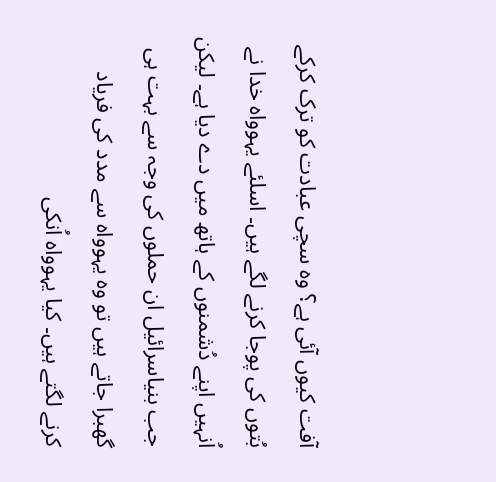آفت کیوں آئی ہے؟ وہ سچی عبادت کو ترک کرکے بُتوں کی پوجا کرنے لگے ہیں۔ اسلئے یہوواہ خدا نے اُنہیں اپنے دُشمنوں کے ہاتھ میں دے دیا ہے۔ لیکن جب بنیاسرائیل ان حملوں کی وجہ سے بہت ہی گھبرا جاتے ہیں تو وہ یہوواہ سے مدد کی فریاد کرنے لگتے ہیں۔ کیا یہوواہ اُنکی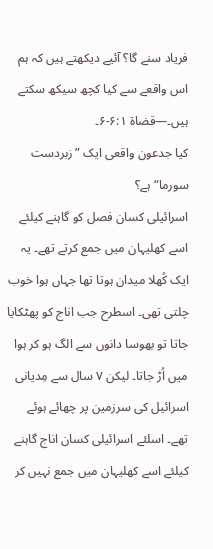فریاد سنے گا؟ آئیے دیکھتے ہیں کہ ہم اس واقعے سے کیا کچھ سیکھ سکتے ہیں۔—قضاۃ ۶:۱-۶۔
کیا جدعون واقعی ایک ”زبردست سورما“ ہے؟
اسرائیلی کسان فصل کو گاہنے کیلئے اسے کھلیہان میں جمع کرتے تھے۔ یہ ایک کُھلا میدان ہوتا تھا جہاں ہوا خوب چلتی تھی۔ اسطرح جب اناج کو پھٹکایا جاتا تو بھوسا دانوں سے الگ ہو کر ہوا میں اُڑ جاتا۔ لیکن ۷ سال سے مِدیانی اسرائیل کی سرزمین پر چھائے ہوئے تھے۔ اسلئے اسرائیلی کسان اناج گاہنے کیلئے اسے کھلیہان میں جمع نہیں کر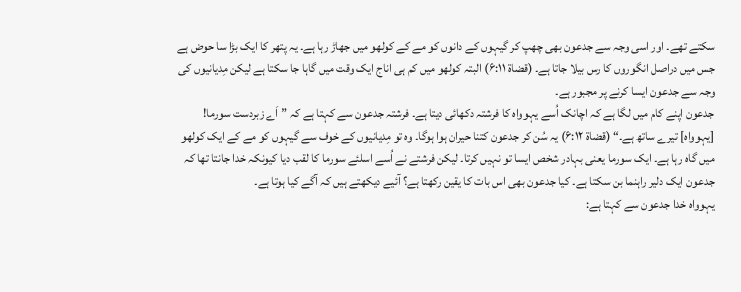سکتے تھے۔ اور اسی وجہ سے جدعون بھی چھپ کر گیہوں کے دانوں کو مے کے کولھو میں جھاڑ رہا ہے۔ یہ پتھر کا ایک بڑا سا حوض ہے جس میں دراصل انگوروں کا رس بیلا جاتا ہے۔ (قضاۃ ۶:۱۱) البتہ کولھو میں کم ہی اناج ایک وقت میں گاہا جا سکتا ہے لیکن مِدیانیوں کی وجہ سے جدعون ایسا کرنے پر مجبور ہے۔
جدعون اپنے کام میں لگا ہے کہ اچانک اُسے یہوواہ کا فرشتہ دکھائی دیتا ہے۔ فرشتہ جدعون سے کہتا ہے کہ ”اَے زبردست سورما! [یہوواہ] تیرے ساتھ ہے۔“ (قضاۃ ۶:۱۲) یہ سُن کر جدعون کتنا حیران ہوا ہوگا۔ وہ تو مِدیانیوں کے خوف سے گیہوں کو مے کے ایک کولھو میں گاہ رہا ہے۔ ایک سورما یعنی بہادر شخص ایسا تو نہیں کرتا۔ لیکن فرشتے نے اُسے اسلئے سورما کا لقب دیا کیونکہ خدا جانتا تھا کہ جدعون ایک دلیر راہنما بن سکتا ہے۔ کیا جدعون بھی اس بات کا یقین رکھتا ہے؟ آئیے دیکھتے ہیں کہ آگے کیا ہوتا ہے۔
یہوواہ خدا جدعون سے کہتا ہے: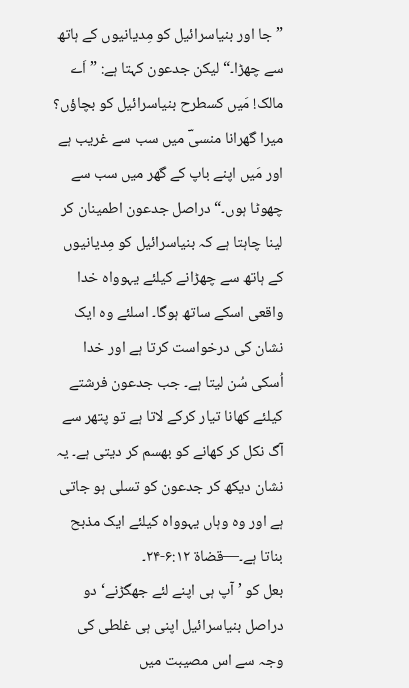”جا اور بنیاسرائیل کو مِدیانیوں کے ہاتھ سے چھڑا۔“ لیکن جدعون کہتا ہے: ”اَے مالک! مَیں کسطرح بنیاسرائیل کو بچاؤں؟ میرا گھرانا منسیؔ میں سب سے غریب ہے اور مَیں اپنے باپ کے گھر میں سب سے چھوٹا ہوں۔“ دراصل جدعون اطمینان کر لینا چاہتا ہے کہ بنیاسرائیل کو مِدیانیوں کے ہاتھ سے چھڑانے کیلئے یہوواہ خدا واقعی اسکے ساتھ ہوگا۔ اسلئے وہ ایک نشان کی درخواست کرتا ہے اور خدا اُسکی سُن لیتا ہے۔ جب جدعون فرشتے کیلئے کھانا تیار کرکے لاتا ہے تو پتھر سے آگ نکل کر کھانے کو بھسم کر دیتی ہے۔ یہ نشان دیکھ کر جدعون کو تسلی ہو جاتی ہے اور وہ وہاں یہوواہ کیلئے ایک مذبح بناتا ہے۔—قضاۃ ۶:۱۲-۲۴۔
بعل کو ’آپ ہی اپنے لئے جھگڑنے‘ دو
دراصل بنیاسرائیل اپنی ہی غلطی کی وجہ سے اس مصیبت میں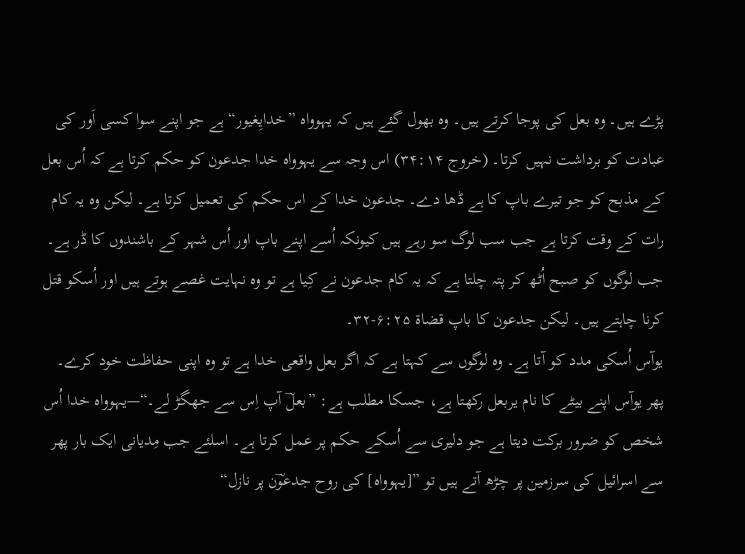پڑے ہیں۔ وہ بعل کی پوجا کرتے ہیں۔ وہ بھول گئے ہیں کہ یہوواہ ”خدایِغیور“ ہے جو اپنے سوا کسی اَور کی عبادت کو برداشت نہیں کرتا۔ (خروج ۳۴:۱۴) اس وجہ سے یہوواہ خدا جدعون کو حکم کرتا ہے کہ اُس بعل کے مذبح کو جو تیرے باپ کا ہے ڈھا دے۔ جدعون خدا کے اس حکم کی تعمیل کرتا ہے۔ لیکن وہ یہ کام رات کے وقت کرتا ہے جب سب لوگ سو رہے ہیں کیونکہ اُسے اپنے باپ اور اُس شہر کے باشندوں کا ڈر ہے۔
جب لوگوں کو صبح اُٹھ کر پتہ چلتا ہے کہ یہ کام جدعون نے کِیا ہے تو وہ نہایت غصے ہوتے ہیں اور اُسکو قتل کرنا چاہتے ہیں۔ لیکن جدعون کا باپ قضاۃ ۶:۲۵-۳۲۔
یوآس اُسکی مدد کو آتا ہے۔ وہ لوگوں سے کہتا ہے کہ اگر بعل واقعی خدا ہے تو وہ اپنی حفاظت خود کرے۔ پھر یوآس اپنے بیٹے کا نام یربعل رکھتا ہے، جسکا مطلب ہے: ”بعلؔ آپ اِس سے جھگڑ لے۔“—یہوواہ خدا اُس شخص کو ضرور برکت دیتا ہے جو دلیری سے اُسکے حکم پر عمل کرتا ہے۔ اسلئے جب مِدیانی ایک بار پھر سے اسرائیل کی سرزمین پر چڑھ آتے ہیں تو ”[یہوواہ] کی روح جدعوؔن پر نازل“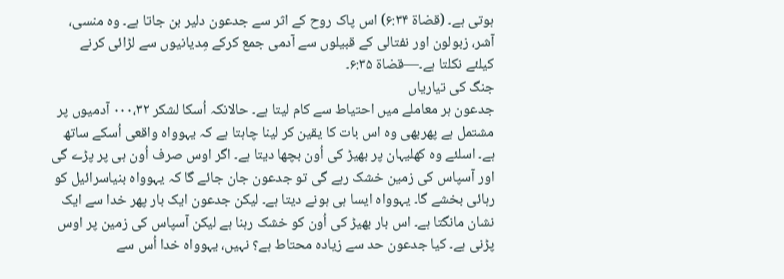ہوتی ہے۔ (قضاۃ ۶:۳۴) اس پاک روح کے اثر سے جدعون دلیر بن جاتا ہے۔ وہ منسی، آشر، زبولون اور نفتالی کے قبیلوں سے آدمی جمع کرکے مِدیانیوں سے لڑائی کرنے کیلئے نکلتا ہے۔—قضاۃ ۶:۳۵۔
جنگ کی تیاریاں
جدعون ہر معاملے میں احتیاط سے کام لیتا ہے۔ حالانکہ اُسکا لشکر ۰۰۰،۳۲ آدمیوں پر مشتمل ہے پھربھی وہ اس بات کا یقین کر لینا چاہتا ہے کہ یہوواہ واقعی اُسکے ساتھ ہے۔ اسلئے وہ کھلیہان پر بھیڑ کی اُون بچھا دیتا ہے۔ اگر اوس صرف اُون ہی پر پڑے گی اور آسپاس کی زمین خشک رہے گی تو جدعون جان جائے گا کہ یہوواہ بنیاسرائیل کو رہائی بخشے گا۔ یہوواہ ایسا ہی ہونے دیتا ہے۔ لیکن جدعون ایک بار پھر خدا سے ایک نشان مانگتا ہے۔ اس بار بھیڑ کی اُون کو خشک رہنا ہے لیکن آسپاس کی زمین پر اوس پڑنی ہے۔ کیا جدعون حد سے زیادہ محتاط ہے؟ نہیں، یہوواہ خدا اُس سے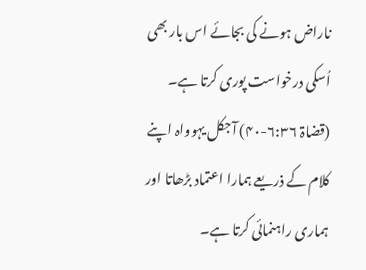ناراض ہونے کی بجائے اس بار بھی اُسکی درخواست پوری کرتا ہے۔ (قضاۃ ۶:۳۶-۴۰) آجکل یہوواہ اپنے کلام کے ذریعے ہمارا اعتماد بڑھاتا اور ہماری راہنمائی کرتا ہے۔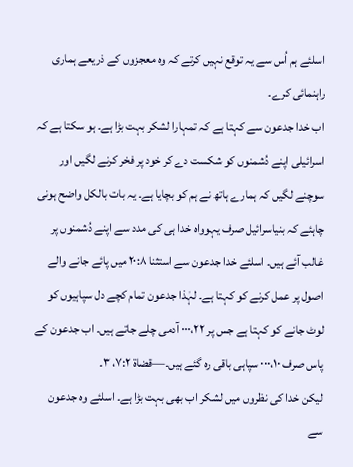اسلئے ہم اُس سے یہ توقع نہیں کرتے کہ وہ معجزوں کے ذریعے ہماری راہنمائی کرے۔
اب خدا جدعون سے کہتا ہے کہ تمہارا لشکر بہت بڑا ہے۔ ہو سکتا ہے کہ اسرائیلی اپنے دُشمنوں کو شکست دے کر خود پر فخر کرنے لگیں اور سوچنے لگیں کہ ہمارے ہاتھ نے ہم کو بچایا ہے۔ یہ بات بالکل واضح ہونی چاہئے کہ بنیاسرائیل صرف یہوواہ خدا ہی کی مدد سے اپنے دُشمنوں پر غالب آئے ہیں۔ اسلئے خدا جدعون سے استثنا ۲۰:۸ میں پائے جانے والے اصول پر عمل کرنے کو کہتا ہے۔ لہٰذا جدعون تمام کچے دل سپاہیوں کو لوٹ جانے کو کہتا ہے جس پر ۰۰۰،۲۲ آدمی چلے جاتے ہیں۔ اب جدعون کے پاس صرف ۰۰۰،۱۰ سپاہی باقی رہ گئے ہیں۔—قضاۃ ۷:۲، ۳۔
لیکن خدا کی نظروں میں لشکر اب بھی بہت بڑا ہے۔ اسلئے وہ جدعون سے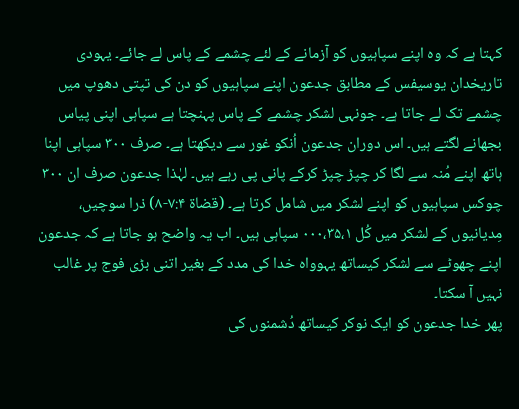کہتا ہے کہ وہ اپنے سپاہیوں کو آزمانے کے لئے چشمے کے پاس لے جائے۔ یہودی تاریخدان یوسیفس کے مطابق جدعون اپنے سپاہیوں کو دن کی تپتی دھوپ میں چشمے تک لے جاتا ہے۔ جونہی لشکر چشمے کے پاس پہنچتا ہے سپاہی اپنی پیاس بجھانے لگتے ہیں۔ اس دوران جدعون اُنکو غور سے دیکھتا ہے۔ صرف ۳۰۰ سپاہی اپنا ہاتھ اپنے مُنہ سے لگا کر چپڑ چپڑ کرکے پانی پی رہے ہیں۔ لہٰذا جدعون صرف ان ۳۰۰ چوکس سپاہیوں کو اپنے لشکر میں شامل کرتا ہے۔ (قضاۃ ۷:۴-۸) ذرا سوچیں، مِدیانیوں کے لشکر میں کُل ۰۰۰،۳۵،۱ سپاہی ہیں۔ اب یہ واضح ہو جاتا ہے کہ جدعون اپنے چھوٹے سے لشکر کیساتھ یہوواہ خدا کی مدد کے بغیر اتنی بڑی فوج پر غالب نہیں آ سکتا۔
پھر خدا جدعون کو ایک نوکر کیساتھ دُشمنوں کی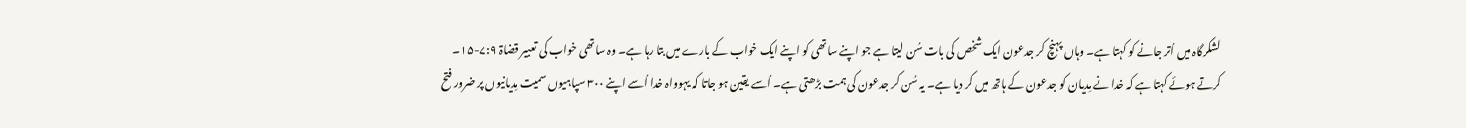لشکرگاہ میں اُتر جانے کو کہتا ہے۔ وہاں پہنچ کر جدعون ایک شخص کی بات سُن لیتا ہے جو اپنے ساتھی کو اپنے ایک خواب کے بارے میں بتا رہا ہے۔ وہ ساتھی خواب کی تعبیر قضاۃ ۷:۹-۱۵۔
کرتے ہوئے کہتا ہے کہ خدا نے مِدیان کو جدعون کے ہاتھ میں کر دیا ہے۔ یہ سُن کر جدعون کی ہمت بڑھتی ہے۔ اُسے یقین ہو جاتا کہ یہوواہ خدا اُسے اپنے ۳۰۰ سپاہیوں سمیت مِدیانیوں پر ضرور فتح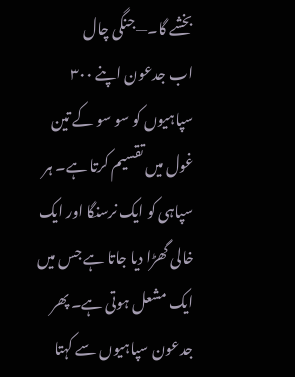بخشے گا۔—جنگی چال
اب جدعون اپنے ۳۰۰ سپاہیوں کو سو سو کے تین غول میں تقسیم کرتا ہے۔ ہر سپاہی کو ایک نرسنگا اور ایک خالی گھڑا دیا جاتا ہے جس میں ایک مشعل ہوتی ہے۔ پھر جدعون سپاہیوں سے کہتا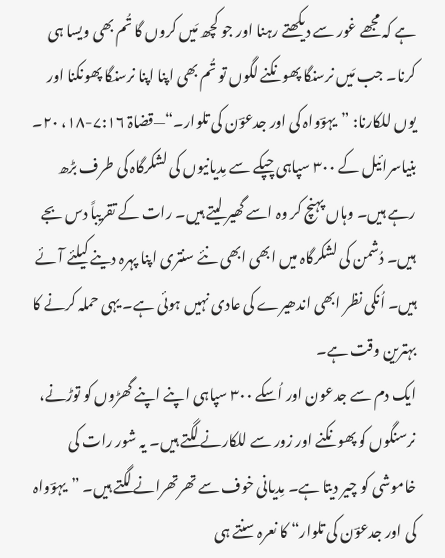ہے کہ مجھے غور سے دیکھتے رہنا اور جو کچھ مَیں کروں گا تُم بھی ویسا ہی کرنا۔ جب مَیں نرسنگا پھونکنے لگوں تو تُم بھی اپنا اپنا نرسنگا پھونکنا اور یوں للکارنا: ”یہوؔواہ کی اور جدعوؔن کی تلوار۔“—قضاۃ ۷:۱۶-۱۸، ۲۰۔
بنیاسرائیل کے ۳۰۰ سپاہی چپکے سے مِدیانیوں کی لشکرگاہ کی طرف بڑھ رہے ہیں۔ وہاں پہنچ کر وہ اسے گھیر لیتے ہیں۔ رات کے تقریباً دس بجے ہیں۔ دُشمن کی لشکرگاہ میں ابھی ابھی نئے سنتری اپنا پہرہ دینے کیلئے آئے ہیں۔ اُنکی نظر ابھی اندھیرے کی عادی نہیں ہوئی ہے۔ یہی حملہ کرنے کا بہترین وقت ہے۔
ایک دم سے جدعون اور اُسکے ۳۰۰ سپاہی اپنے اپنے گھڑوں کو توڑنے، نرسنگوں کو پھونکنے اور زور سے للکارنے لگتے ہیں۔ یہ شور رات کی خاموشی کو چیر دیتا ہے۔ مِدیانی خوف سے تھرتھرانے لگتے ہیں۔ ”یہوؔواہ کی اور جدعوؔن کی تلوار“ کا نعرہ سنتے ہی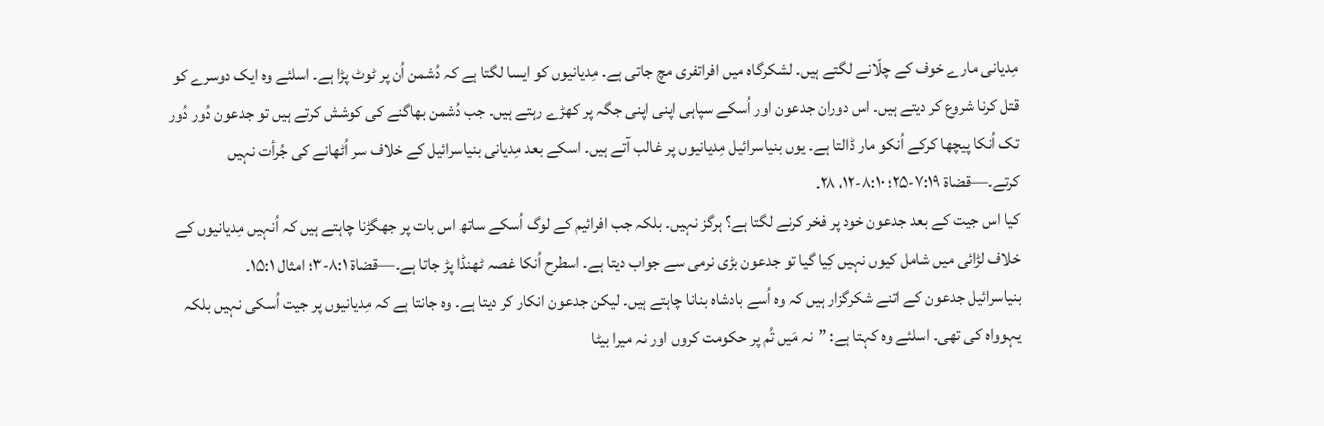مِدیانی مارے خوف کے چلّانے لگتے ہیں۔ لشکرگاہ میں افراتفری مچ جاتی ہے۔ مِدیانیوں کو ایسا لگتا ہے کہ دُشمن اُن پر ٹوٹ پڑا ہے۔ اسلئے وہ ایک دوسرے کو قتل کرنا شروع کر دیتے ہیں۔ اس دوران جدعون اور اُسکے سپاہی اپنی اپنی جگہ پر کھڑے رہتے ہیں۔ جب دُشمن بھاگنے کی کوشش کرتے ہیں تو جدعون دُور دُور تک اُنکا پیچھا کرکے اُنکو مار ڈالتا ہے۔ یوں بنیاسرائیل مِدیانیوں پر غالب آتے ہیں۔ اسکے بعد مِدیانی بنیاسرائیل کے خلاف سر اُٹھانے کی جُرأت نہیں کرتے۔—قضاۃ ۷:۱۹-۲۵؛ ۸:۱۰-۱۲، ۲۸۔
کیا اس جیت کے بعد جدعون خود پر فخر کرنے لگتا ہے؟ ہرگز نہیں۔ بلکہ جب افرائیم کے لوگ اُسکے ساتھ اس بات پر جھگڑنا چاہتے ہیں کہ اُنہیں مِدیانیوں کے خلاف لڑائی میں شامل کیوں نہیں کِیا گیا تو جدعون بڑی نرمی سے جواب دیتا ہے۔ اسطرح اُنکا غصہ ٹھنڈا پڑ جاتا ہے۔—قضاۃ ۸:۱-۳؛ امثال ۱۵:۱۔
بنیاسرائیل جدعون کے اتنے شکرگزار ہیں کہ وہ اُسے بادشاہ بنانا چاہتے ہیں۔ لیکن جدعون انکار کر دیتا ہے۔ وہ جانتا ہے کہ مِدیانیوں پر جیت اُسکی نہیں بلکہ یہوواہ کی تھی۔ اسلئے وہ کہتا ہے: ”نہ مَیں تُم پر حکومت کروں اور نہ میرا بیٹا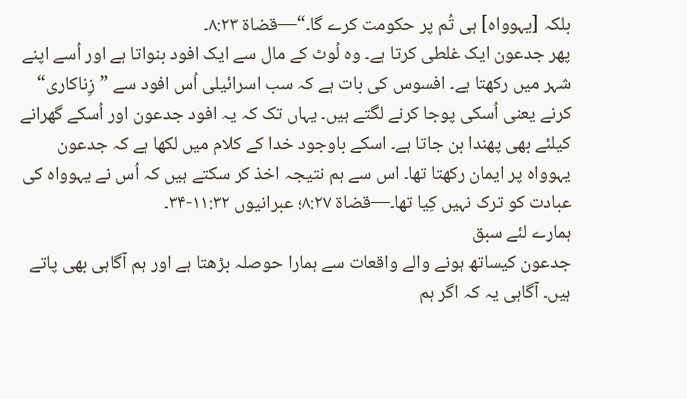بلکہ [یہوواہ] ہی تُم پر حکومت کرے گا۔“—قضاۃ ۸:۲۳۔
پھر جدعون ایک غلطی کرتا ہے۔ وہ لُوٹ کے مال سے ایک افود بنواتا ہے اور اُسے اپنے شہر میں رکھتا ہے۔ افسوس کی بات ہے کہ سب اسرائیلی اُس افود سے ”زِناکاری“ کرنے یعنی اُسکی پوجا کرنے لگتے ہیں۔ یہاں تک کہ یہ افود جدعون اور اُسکے گھرانے کیلئے بھی پھندا بن جاتا ہے۔ اسکے باوجود خدا کے کلام میں لکھا ہے کہ جدعون یہوواہ پر ایمان رکھتا تھا۔ اس سے ہم نتیجہ اخذ کر سکتے ہیں کہ اُس نے یہوواہ کی عبادت کو ترک نہیں کِیا تھا۔—قضاۃ ۸:۲۷؛ عبرانیوں ۱۱:۳۲-۳۴۔
ہمارے لئے سبق
جدعون کیساتھ ہونے والے واقعات سے ہمارا حوصلہ بڑھتا ہے اور ہم آگاہی بھی پاتے ہیں۔ آگاہی یہ کہ اگر ہم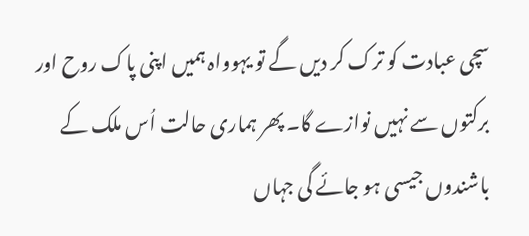سچی عبادت کو ترک کر دیں گے تو یہوواہ ہمیں اپنی پاک روح اور برکتوں سے نہیں نوازے گا۔ پھر ہماری حالت اُس ملک کے باشندوں جیسی ہو جائے گی جہاں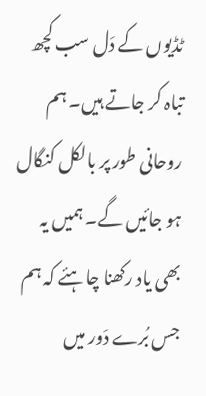ٹڈیوں کے دَل سب کچھ تباہ کر جاتے ہیں۔ ہم روحانی طور پر بالکل کنگال ہو جائیں گے۔ ہمیں یہ بھی یاد رکھنا چاہئے کہ ہم جس بُرے دَور میں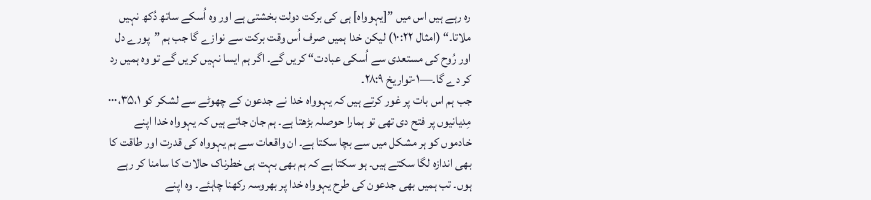رہ رہے ہیں اس میں ”[یہوواہ] ہی کی برکت دولت بخشتی ہے اور وہ اُسکے ساتھ دُکھ نہیں ملاتا۔“ (امثال ۱۰:۲۲) لیکن خدا ہمیں صرف اُس وقت برکت سے نوازے گا جب ہم ”پورے دل اور رُوح کی مستعدی سے اُسکی عبادت“ کریں گے۔ اگر ہم ایسا نہیں کریں گے تو وہ ہمیں رد کر دے گا۔—۱-تواریخ ۲۸:۹۔
جب ہم اس بات پر غور کرتے ہیں کہ یہوواہ خدا نے جدعون کے چھوٹے سے لشکر کو ۰۰۰،۳۵،۱ مِدیانیوں پر فتح دی تھی تو ہمارا حوصلہ بڑھتا ہے۔ ہم جان جاتے ہیں کہ یہوواہ خدا اپنے خادموں کو ہر مشکل میں سے بچا سکتا ہے۔ ان واقعات سے ہم یہوواہ کی قدرت اور طاقت کا بھی اندازہ لگا سکتے ہیں۔ ہو سکتا ہے کہ ہم بھی بہت ہی خطرناک حالات کا سامنا کر رہے ہوں۔ تب ہمیں بھی جدعون کی طرح یہوواہ خدا پر بھروسہ رکھنا چاہئے۔ وہ اپنے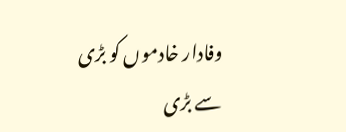وفادار خادموں کو بڑی سے بڑی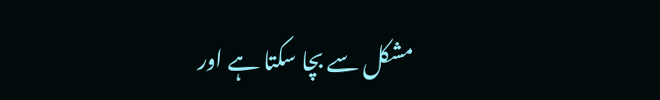مشکل سے بچا سکتا ہے اور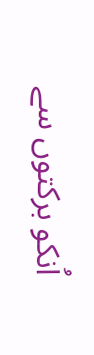اُنکو برکتوں سے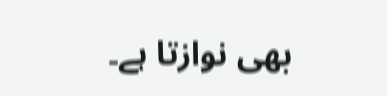بھی نوازتا ہے۔